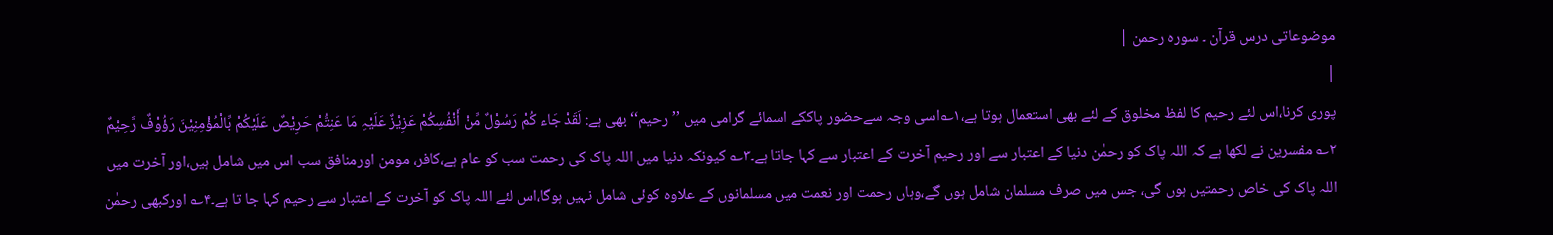موضوعاتی درس قرآن ۔ سورہ رحمن |
|
پوری کرنا،اس لئے رحیم کا لفظ مخلوق کے لئے بھی استعمال ہوتا ہے،۱؎اسی وجہ سےحضور پاککے اسمائے گرامی میں ’’رحیم‘‘بھی ہے: لَقَدْ جَاء کُمْ رَسُوْلٌ مِّنْ أَنْفُسِکُمْ عَزِیْزٌ عَلَیْہِ مَا عَنِتُّمْ حَرِیْصٌ عَلَیْکُمْ بِّالْمُؤْمِنِیْنَ رَؤُوْفٌ رَّحِیْمٌ ۲؎ مفسرین نے لکھا ہے کہ اللہ پاک کو رحمٰن دنیا کے اعتبار سے اور رحیم آخرت کے اعتبار سے کہا جاتا ہے۔۳؎ کیونکہ دنیا میں اللہ پاک کی رحمت سب کو عام ہے،کافر، مومن اورمنافق سب اس میں شامل ہیں،اور آخرت میں اللہ پاک کی خاص رحمتیں ہوں گی، جس میں صرف مسلمان شامل ہوں گے،وہاں رحمت اور نعمت میں مسلمانوں کے علاوہ کوئی شامل نہیں ہوگا،اس لئے اللہ پاک کو آخرت کے اعتبار سے رحیم کہا جا تا ہے۔۴؎ اورکبھی رحمٰن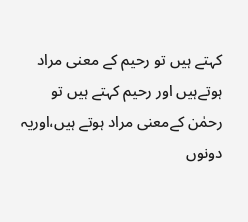کہتے ہیں تو رحیم کے معنی مراد ہوتےہیں اور رحیم کہتے ہیں تو رحمٰن کےمعنی مراد ہوتے ہیں،اوریہ دونوں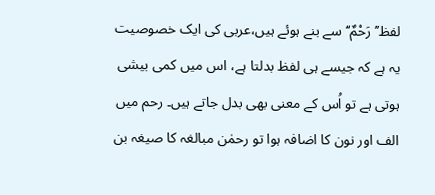لفظ’’رَحْمٌ‘‘سے بنے ہوئے ہیں،عربی کی ایک خصوصیت یہ ہے کہ جیسے ہی لفظ بدلتا ہے، اس میں کمی بیشی ہوتی ہے تو اُس کے معنی بھی بدل جاتے ہیں۔ رحم میں الف اور نون کا اضافہ ہوا تو رحمٰن مبالغہ کا صیغہ بن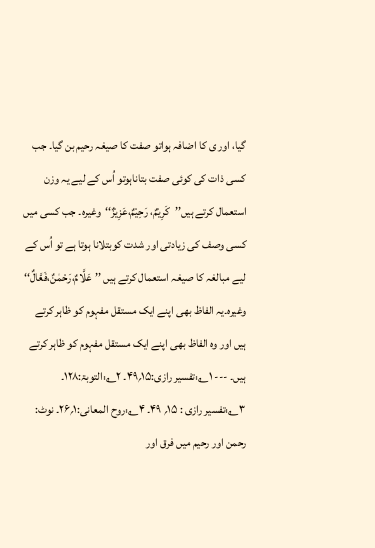گیا، اور ی کا اضافہ ہواتو صفت کا صیغہ رحیم بن گیا۔ جب کسی ذات کی کوئی صفت بتاناہوتو اُس کے لیے یہ وزن استعمال کرتے ہیں’’کَرِیْمٌ، رَحِیْمٌ،عَزِیْزٌ‘‘وغیرہ۔ جب کسی میں کسی وصف کی زیادتی اور شدت کوبتلانا ہوتا ہے تو اُس کے لیے مبالغہ کا صیغہ استعمال کرتے ہیں ’’عَلَّامٌ،رَحْمٰنٌ،فَعَّالٌ‘‘ وغیرہ۔یہ الفاظ بھی اپنے ایک مستقل مفہوم کو ظاہر کرتے ہیں اور وہ الفاظ بھی اپنے ایک مستقل مفہوم کو ظاہر کرتے ہیں۔ --- ۱؎:تفسیر رازی:۱۵؍۴۹۔ ۲؎:التوبۃ:۱۲۸۔ ۳؎:تفسیر رازی : ۱۵؍ ۴۹۔ ۴؎:روح المعانی:۱؍۲۶۔ نوٹ: رحمن اور رحیم میں فرق اور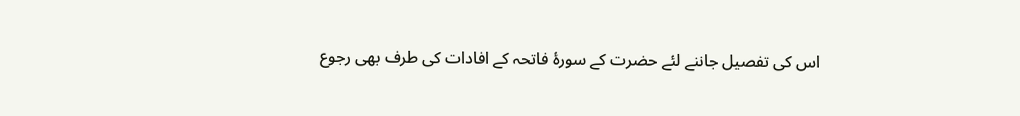اس کی تفصیل جاننے لئے حضرت کے سورۂ فاتحہ کے افادات کی طرف بھی رجوع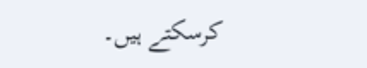کرسکتے ہیں۔